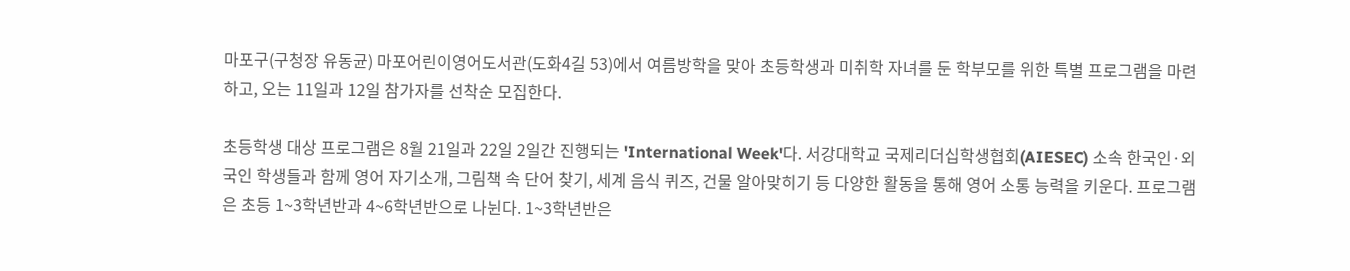마포구(구청장 유동균) 마포어린이영어도서관(도화4길 53)에서 여름방학을 맞아 초등학생과 미취학 자녀를 둔 학부모를 위한 특별 프로그램을 마련하고, 오는 11일과 12일 참가자를 선착순 모집한다.

초등학생 대상 프로그램은 8월 21일과 22일 2일간 진행되는 'International Week'다. 서강대학교 국제리더십학생협회(AIESEC) 소속 한국인·외국인 학생들과 함께 영어 자기소개, 그림책 속 단어 찾기, 세계 음식 퀴즈, 건물 알아맞히기 등 다양한 활동을 통해 영어 소통 능력을 키운다. 프로그램은 초등 1~3학년반과 4~6학년반으로 나뉜다. 1~3학년반은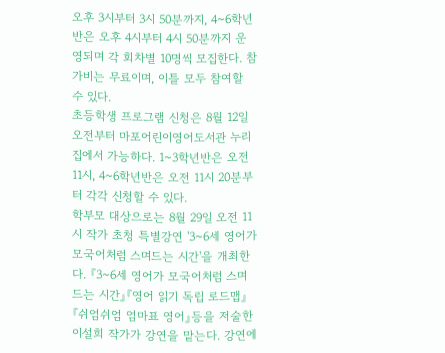오후 3시부터 3시 50분까지, 4~6학년반은 오후 4시부터 4시 50분까지 운영되며 각 회차별 10명씩 모집한다. 참가비는 무료이며, 이틀 모두 참여할 수 있다.
초등학생 프로그램 신청은 8월 12일 오전부터 마포어린이영어도서관 누리집에서 가능하다. 1~3학년반은 오전 11시, 4~6학년반은 오전 11시 20분부터 각각 신청할 수 있다.
학부모 대상으로는 8월 29일 오전 11시 작가 초청 특별강연 '3~6세 영어가 모국어처럼 스며드는 시간'을 개최한다. 『3~6세 영어가 모국어처럼 스며드는 시간』『영어 읽기 독립 로드맵』『쉬엄쉬엄 엄마표 영어』등을 저술한 이설희 작가가 강연을 맡는다. 강연에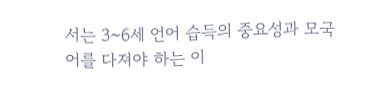서는 3~6세 언어 습득의 중요성과 모국어를 다져야 하는 이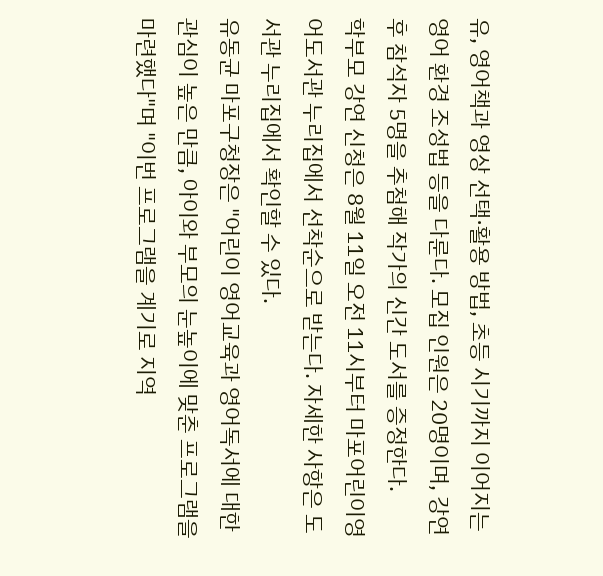유, 영어책과 영상 선택·활용 방법, 초등 시기까지 이어지는 영어 환경 조성법 등을 다룬다. 모집 인원은 20명이며, 강연 후 참석자 5명을 추첨해 작가의 신간 도서를 증정한다.
학부모 강연 신청은 8월 11일 오전 11시부터 마포어린이영어도서관 누리집에서 선착순으로 받는다. 자세한 사항은 도서관 누리집에서 확인할 수 있다.
유동균 마포구청장은 "어린이 영어교육과 영어독서에 대한 관심이 높은 만큼, 아이와 부모의 눈높이에 맞춘 프로그램을 마련했다"며 "이번 프로그램을 계기로 지역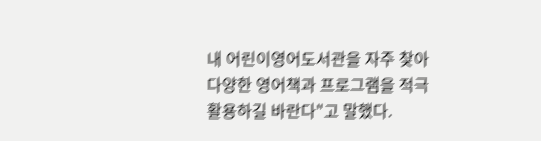내 어린이영어도서관을 자주 찾아 다양한 영어책과 프로그램을 적극 활용하길 바란다"고 말했다.